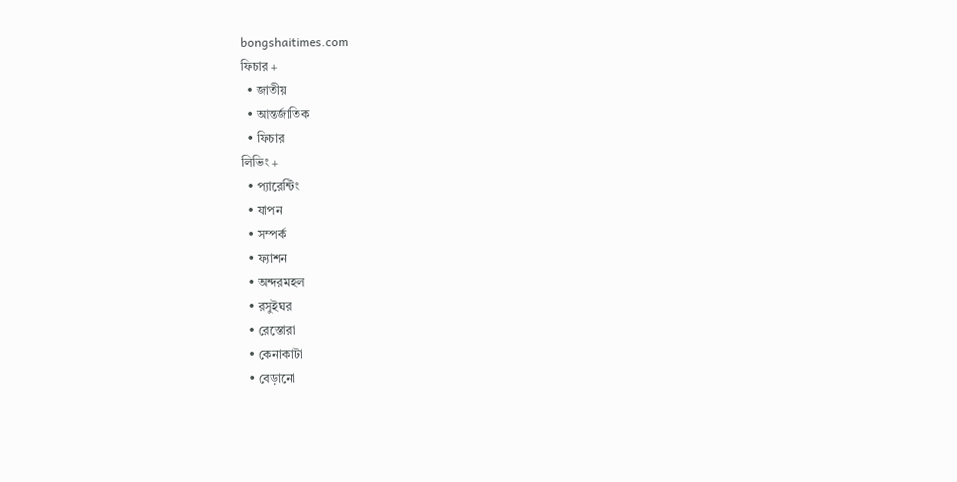bongshaitimes.com
ফিচার +
  • জাতীয়
  • আন্তর্জাতিক
  • ফিচার
লিভিং +
  • প্যারেন্টিং
  • যাপন
  • সম্পর্ক
  • ফ্যাশন
  • অন্দরমহল
  • রসুইঘর
  • রেস্তোরা
  • কেনাকাটা
  • বেড়ানো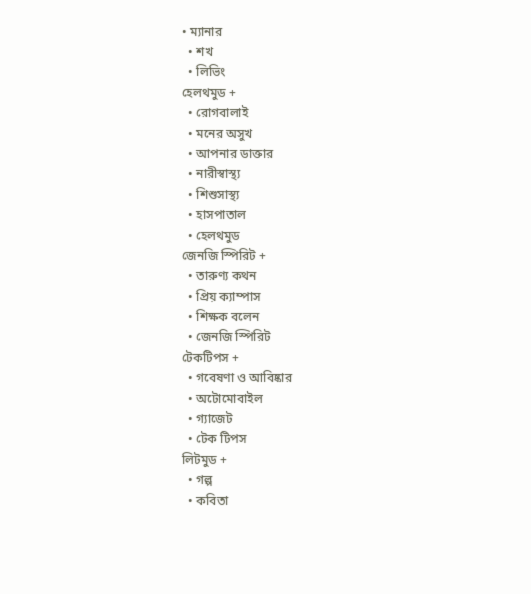• ম্যানার
  • শখ
  • লিভিং
হেলথমুড +
  • রোগবালাই
  • মনের অসুখ
  • আপনার ডাক্তার
  • নারীস্বাস্থ্য
  • শিশুসাস্থ্য
  • হাসপাতাল
  • হেলথমুড
জেনজি স্পিরিট +
  • তারুণ্য কথন
  • প্রিয় ক্যাম্পাস
  • শিক্ষক বলেন
  • জেনজি স্পিরিট
টেকটিপস +
  • গবেষণা ও আবিষ্কার
  • অটোমোবাইল
  • গ্যাজেট
  • টেক টিপস
লিটমুড +
  • গল্প
  • কবিতা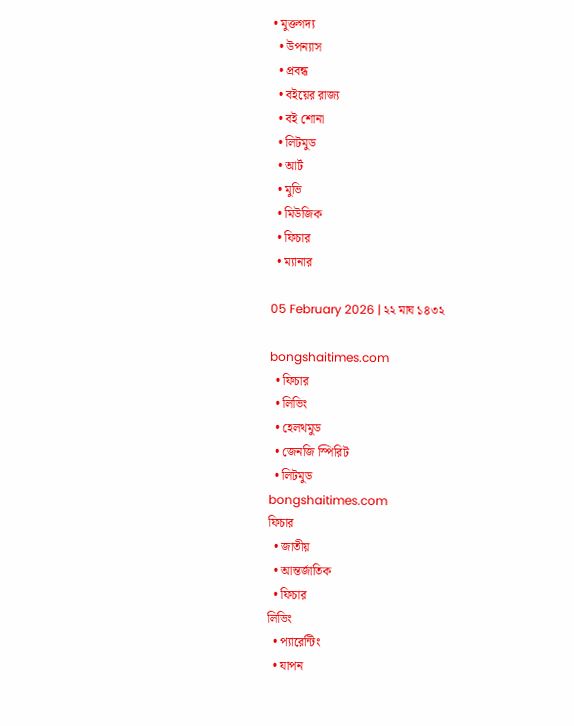• মুক্তগদ্য
  • উপন্যাস
  • প্রবন্ধ
  • বইয়ের রাজ্য
  • বই শোনা
  • লিটমুড
  • আর্ট
  • মুভি
  • মিউজিক
  • ফিচার
  • ম্যানার

05 February 2026 | ২২ মাঘ ১৪৩২

bongshaitimes.com
  • ফিচার
  • লিভিং
  • হেলথমুড
  • জেনজি স্পিরিট
  • লিটমুড
bongshaitimes.com
ফিচার
  • জাতীয়
  • আন্তর্জাতিক
  • ফিচার
লিভিং
  • প্যারেন্টিং
  • যাপন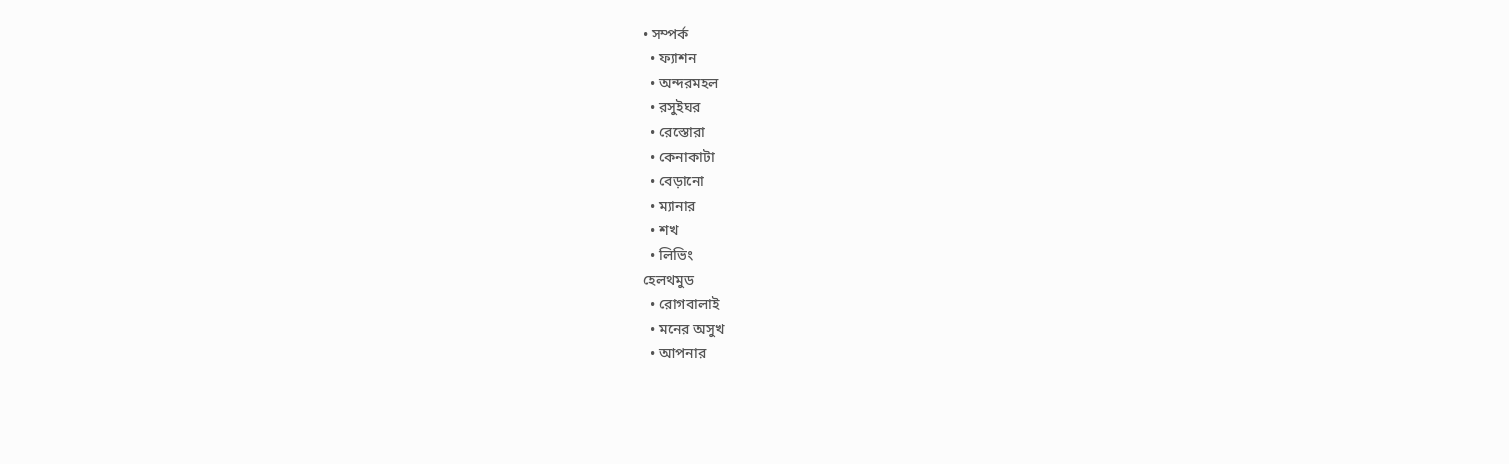• সম্পর্ক
  • ফ্যাশন
  • অন্দরমহল
  • রসুইঘর
  • রেস্তোরা
  • কেনাকাটা
  • বেড়ানো
  • ম্যানার
  • শখ
  • লিভিং
হেলথমুড
  • রোগবালাই
  • মনের অসুখ
  • আপনার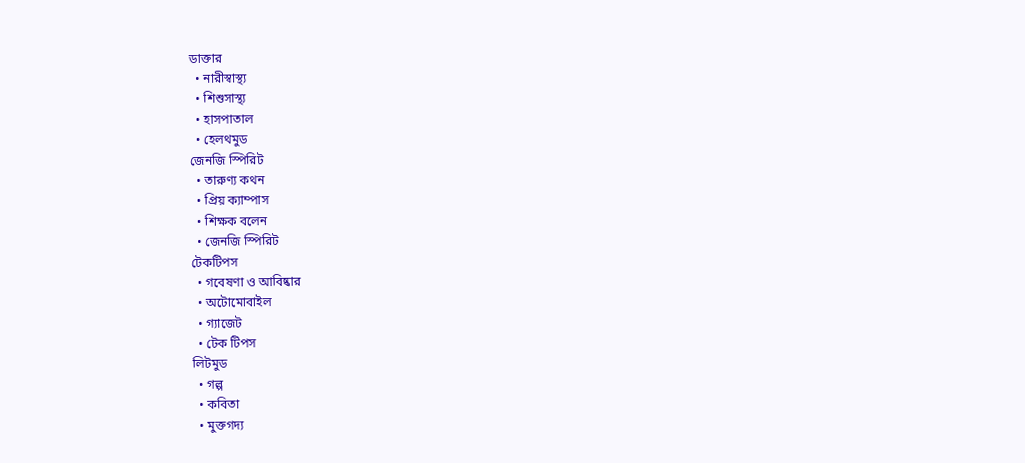ডাক্তার
  • নারীস্বাস্থ্য
  • শিশুসাস্থ্য
  • হাসপাতাল
  • হেলথমুড
জেনজি স্পিরিট
  • তারুণ্য কথন
  • প্রিয় ক্যাম্পাস
  • শিক্ষক বলেন
  • জেনজি স্পিরিট
টেকটিপস
  • গবেষণা ও আবিষ্কার
  • অটোমোবাইল
  • গ্যাজেট
  • টেক টিপস
লিটমুড
  • গল্প
  • কবিতা
  • মুক্তগদ্য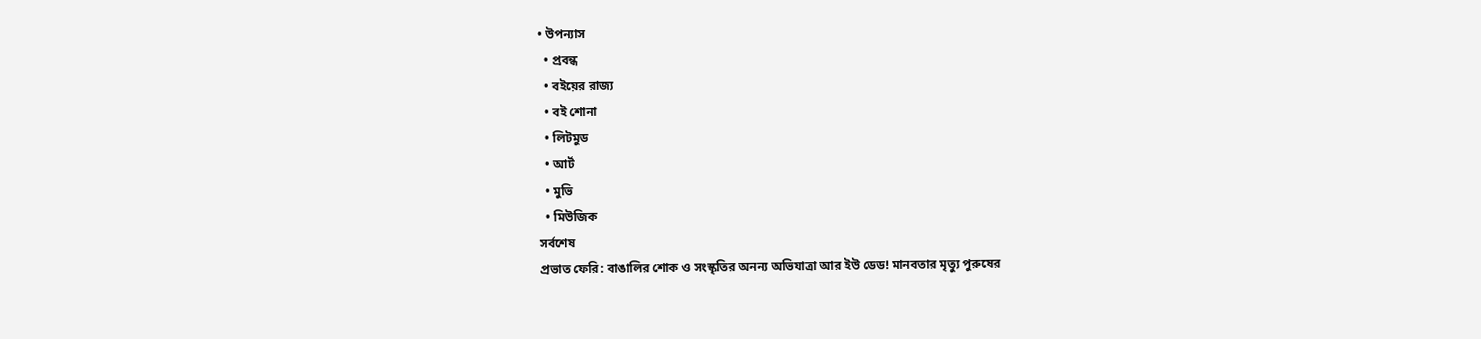• উপন্যাস
  • প্রবন্ধ
  • বইয়ের রাজ্য
  • বই শোনা
  • লিটমুড
  • আর্ট
  • মুভি
  • মিউজিক
সর্বশেষ
প্রভাত ফেরি: বাঙালির শোক ও সংস্কৃতির অনন্য অভিযাত্রা আর ইউ ডেড! মানবতার মৃত্যু পুরুষের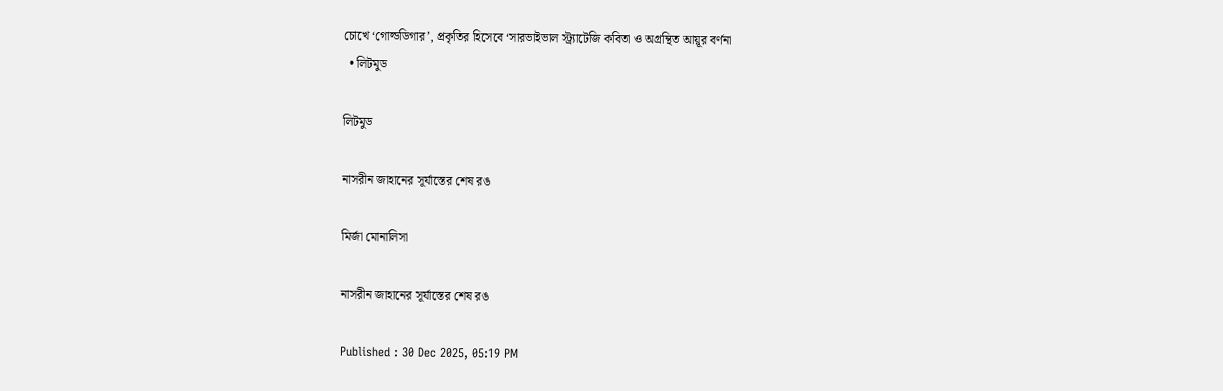চোখে ‘গোল্ডডিগার’, প্রকৃতির হিসেবে ‘সারভাইভাল স্ট্র্যাটেজি কবিতা ও অগ্রন্থিত আয়ূর বর্ণনা
  • লিটমুড

লিটমুড

নাসরীন জাহানের সূর্যাস্তের শেষ রঙ

মির্জা মোনালিসা

নাসরীন জাহানের সূর্যাস্তের শেষ রঙ

Published : 30 Dec 2025, 05:19 PM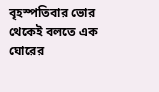বৃহস্পতিবার ভোর থেকেই বলতে এক ঘোরের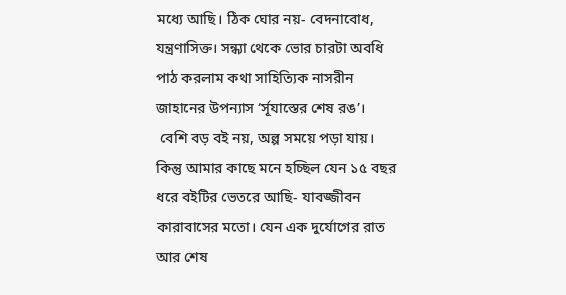মধ্যে আছি। ঠিক ঘোর নয়- বেদনাবোধ, যন্ত্রণাসিক্ত। সন্ধ্যা থেকে ভোর চারটা অবধি পাঠ করলাম কথা সাহিত্যিক নাসরীন জাহানের উপন্যাস ‘র্সূযাস্তের শেষ রঙ’।
 বেশি বড় বই নয়, অল্প সময়ে পড়া যায়। কিন্তু আমার কাছে মনে হচ্ছিল যেন ১৫ বছর ধরে বইটির ভেতরে আছি- যাবজ্জীবন কারাবাসের মতো। যেন এক দুর্যোগের রাত আর শেষ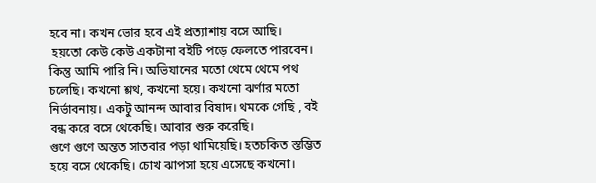হবে না। কখন ভোর হবে এই প্রত্যাশায় বসে আছি।
 হয়তো কেউ কেউ একটানা বইটি পড়ে ফেলতে পারবেন। কিন্তু আমি পারি নি। অভিযানের মতো থেমে থেমে পথ চলেছি। কখনো শ্লথ, কখনো হয়ে। কখনো ঝর্ণার মতো নির্ভাবনায়। একটু আনন্দ আবার বিষাদ। থমকে গেছি , বই বন্ধ করে বসে থেকেছি। আবার শুরু করেছি।
গুণে গুণে অন্তত সাতবার পড়া থামিয়েছি। হতচকিত স্তম্ভিত হয়ে বসে থেকেছি। চোখ ঝাপসা হয়ে এসেছে কখনো।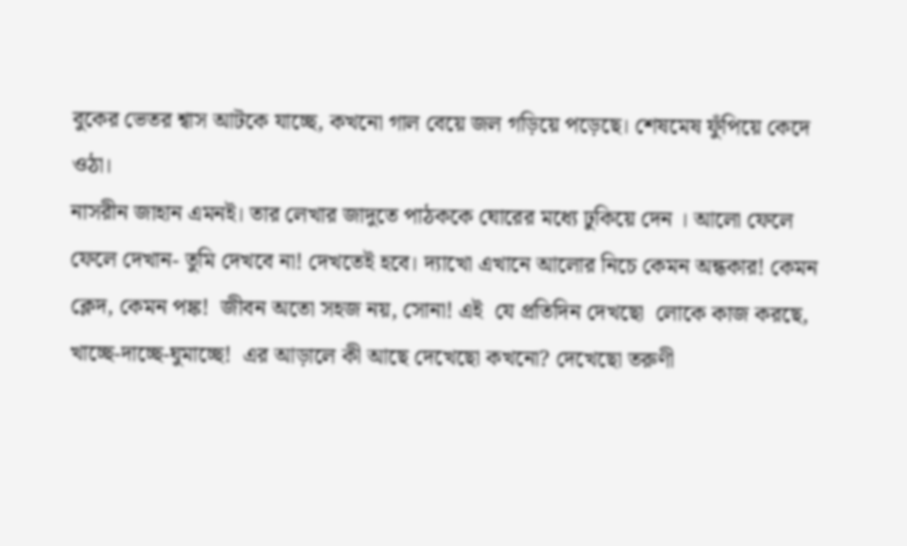বুকের ভেতর শ্বাস আটকে যাচ্ছে, কখনো গাল বেয়ে জল গড়িয়ে পড়েছে। শেষমেষ ফুঁপিয়ে কেদে ওঠা।
নাসরীন জাহান এমনই। তার লেখার জাদুতে পাঠককে ঘোরের মধ্যে ঢুকিয়ে দেন । আলো ফেলে ফেলে দেখান- তুমি দেখবে না! দেখতেই হবে। দ্যাখো এখানে আলোর নিচে কেমন অন্ধকার! কেমন ক্লেদ, কেমন পঙ্ক!  জীবন অতো সহজ নয়, সোনা! এই  যে প্রতিদিন দেখছো  লোকে কাজ করছে, খাচ্ছে-দাচ্ছে-ঘুমাচ্ছে!  এর আড়ালে কী আছে দেখেছো কখনো? দেখেছো তরুণী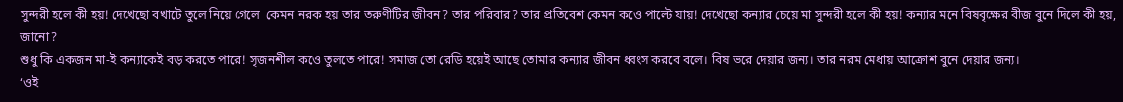সুন্দরী হলে কী হয়! দেখেছো বখাটে তুলে নিয়ে গেলে  কেমন নরক হয় তার তরুণীটির জীবন? তার পরিবার? তার প্রতিবেশ কেমন কওে পাল্টে যায়! দেখেছো কন্যার চেয়ে মা সুন্দরী হলে কী হয়! কন্যার মনে বিষবৃক্ষের বীজ বুনে দিলে কী হয়, জানো?
শুধু কি একজন মা-ই কন্যাকেই বড় করতে পারে! সৃজনশীল কওে তুলতে পারে! সমাজ তো রেডি হয়েই আছে তোমার কন্যার জীবন ধ্বংস করবে বলে। বিষ ভরে দেয়ার জন্য। তার নরম মেধায় আক্রোশ বুনে দেয়ার জন্য।
‘ওই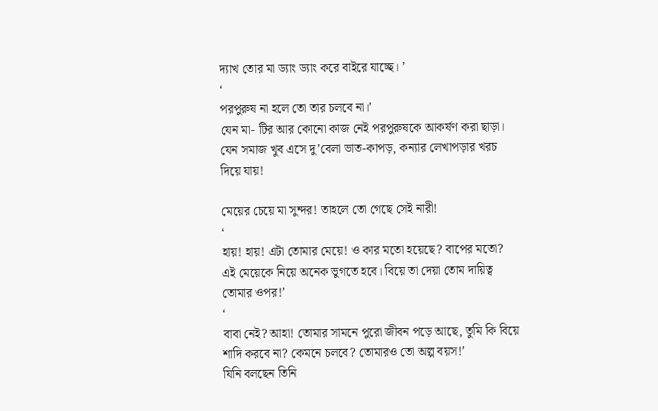দ্যাখ তোর মা ড্যাং ড্যাং করে বাইরে যাচ্ছে। ’
‘
পরপুরুষ না হলে তো তার চলবে না।’
যেন মা- টির আর কোনো কাজ নেই পরপুরুষকে আকর্ষণ করা ছাড়া।
যেন সমাজ খুব এসে দু’বেলা ভাত-কাপড়, কন্যার লেখাপড়ার খরচ দিয়ে যায়!

মেয়ের চেয়ে মা সুন্দর! তাহলে তো গেছে সেই নারী!
‘
হায়! হায়! এটা তোমার মেয়ে! ও কার মতো হয়েছে? বাপের মতো? এই মেয়েকে নিয়ে অনেক ভুগতে হবে। বিয়ে তা দেয়া তোম দায়িত্ব তোমার ওপর!’
‘
বাবা নেই? আহা! তোমার সামনে পুরো জীবন পড়ে আছে, তুমি কি বিয়ে শাদি করবে না? কেমনে চলবে? তোমারও তো অল্প বয়স!’
যিনি বলছেন তিনি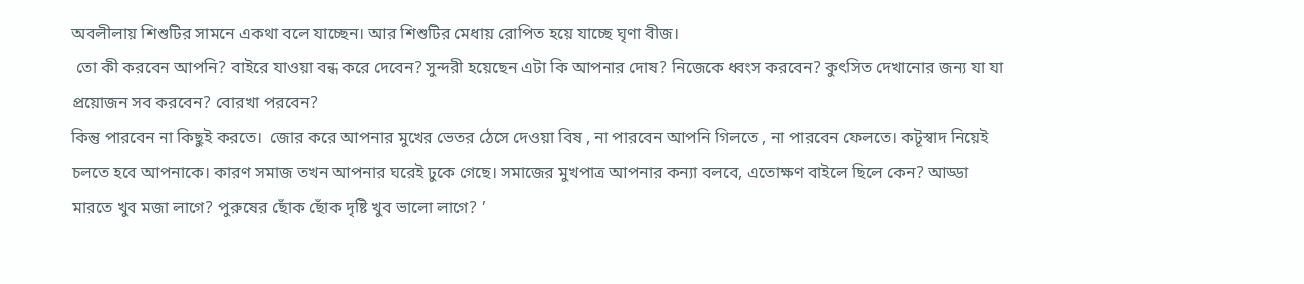অবলীলায় শিশুটির সামনে একথা বলে যাচ্ছেন। আর শিশুটির মেধায় রোপিত হয়ে যাচ্ছে ঘৃণা বীজ।
 তো কী করবেন আপনি? বাইরে যাওয়া বন্ধ করে দেবেন? সুন্দরী হয়েছেন এটা কি আপনার দোষ? নিজেকে ধ্বংস করবেন? কুৎসিত দেখানোর জন্য যা যা প্রয়োজন সব করবেন? বোরখা পরবেন?
কিন্তু পারবেন না কিছুই করতে।  জোর করে আপনার মুখের ভেতর ঠেসে দেওয়া বিষ , না পারবেন আপনি গিলতে , না পারবেন ফেলতে। কটূস্বাদ নিয়েই চলতে হবে আপনাকে। কারণ সমাজ তখন আপনার ঘরেই ঢুকে গেছে। সমাজের মুখপাত্র আপনার কন্যা বলবে, এতোক্ষণ বাইলে ছিলে কেন? আড্ডা মারতে খুব মজা লাগে? পুরুষের ছোঁক ছোঁক দৃষ্টি খুব ভালো লাগে? ’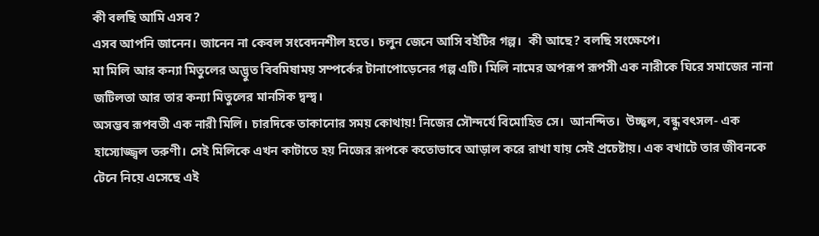কী বলছি আমি এসব?
এসব আপনি জানেন। জানেন না কেবল সংবেদনশীল হতে। চলুন জেনে আসি বইটির গল্প।  কী আছে? বলছি সংক্ষেপে।
মা মিলি আর কন্যা মিতুলের অদ্ভুত বিবমিষাময় সম্পর্কের টানাপোড়েনের গল্প এটি। মিলি নামের অপরূপ রূপসী এক নারীকে ঘিরে সমাজের নানা জটিলতা আর তার কন্যা মিতুলের মানসিক দ্বন্দ্ব।
অসম্ভব রূপবতী এক নারী মিলি। চারদিকে তাকানোর সময় কোথায়! নিজের সৌন্দর্যে বিমোহিত সে।  আনন্দিত।  উচ্ছ্বল, বন্ধু বৎসল- এক হাস্যোজ্জ্বল তরুণী। সেই মিলিকে এখন কাটাতে হয় নিজের রূপকে কতোভাবে আড়াল করে রাখা যায় সেই প্রচেষ্টায়। এক বখাটে তার জীবনকে  টেনে নিয়ে এসেছে এই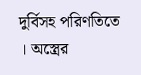দুর্বিসহ পরিণতিতে । অস্ত্রের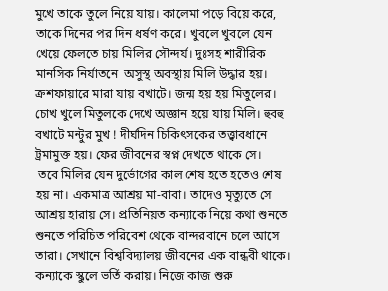মুখে তাকে তুলে নিয়ে যায়। কালেমা পড়ে বিয়ে করে, তাকে দিনের পর দিন ধর্ষণ করে। খুবলে খুবলে যেন খেয়ে ফেলতে চায় মিলির সৌন্দর্য। দুঃসহ শারীরিক মানসিক নির্যাতনে  অসুস্থ অবস্থায় মিলি উদ্ধার হয়। ক্রশফায়ারে মারা যায় বখাটে। জন্ম হয় হয় মিতুলের। চোখ খুলে মিতুলকে দেখে অজ্ঞান হয়ে যায় মিলি। হুবহু বখাটে মন্টুর মুখ ! দীর্ঘদিন চিকিৎসকের তত্ত্বাবধানে ট্রমামুক্ত হয়। ফের জীবনের স্বপ্ন দেখতে থাকে সে।
 তবে মিলির যেন দুর্ভোগের কাল শেষ হতে হতেও শেষ হয় না। একমাত্র আশ্রয় মা-বাবা। তাদেও মৃত্যুতে সে আশ্রয় হারায় সে। প্রতিনিয়ত কন্যাকে নিয়ে কথা শুনতে শুনতে পরিচিত পরিবেশ থেকে বান্দরবানে চলে আসে তারা। সেখানে বিশ্ববিদ্যালয় জীবনের এক বান্ধবী থাকে। কন্যাকে স্কুলে ভর্তি করায়। নিজে কাজ শুরু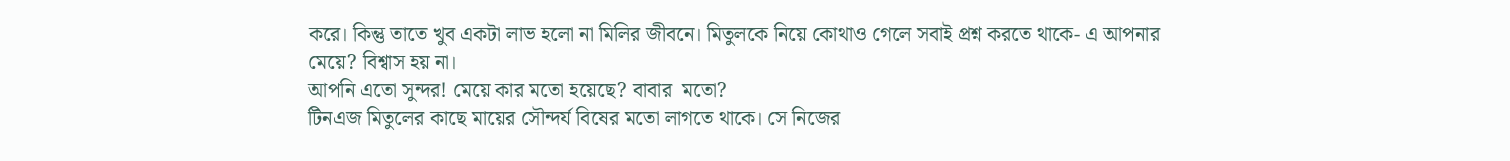করে। কিন্তু তাতে খুব একটা লাভ হলো না মিলির জীবনে। মিতুলকে নিয়ে কোথাও গেলে সবাই প্রশ্ন করতে থাকে- এ আপনার মেয়ে? বিশ্বাস হয় না।
আপনি এতো সুন্দর! মেয়ে কার মতো হয়েছে? বাবার  মতো?
টিনএজ মিতুলের কাছে মায়ের সৌন্দর্য বিষের মতো লাগতে থাকে। সে নিজের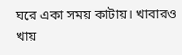ঘরে একা সময় কাটায়। খাবারও খায়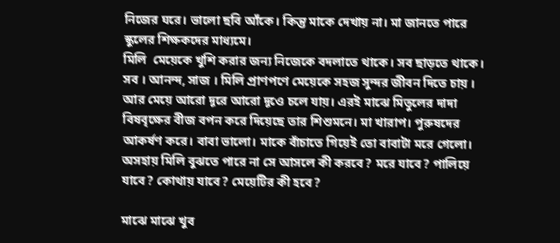নিজের ঘরে। ভালো ছবি আঁকে। কিন্তু মাকে দেখায় না। মা জানতে পারে স্কুলের শিক্ষকদের মাধ্যমে।
মিলি  মেয়েকে খুশি করার জন্য নিজেকে বদলাতে থাকে। সব ছাড়তে থাকে। সব । আনন্দ, সাজ । মিলি প্রাণপণে মেয়েকে সহজ সুন্দর জীবন দিতে চায় । আর মেয়ে আরো দূরে আরো দূওে চলে যায়। এরই মাঝে মিতুলের দাদা বিষবৃক্ষের বীজ বপন করে দিয়েছে তার শিশুমনে। মা খারাপ। পুরুষদের আকর্ষণ করে। বাবা ভালো। মাকে বাঁচাতে গিয়েই তো বাবাটা মরে গেলো। অসহায় মিলি বুঝতে পারে না সে আসলে কী করবে? মরে যাবে? পালিয়ে যাবে? কোথায় যাবে? মেয়েটির কী হবে?

মাঝে মাঝে খুব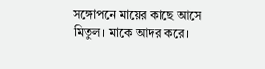সঙ্গোপনে মায়ের কাছে আসে মিতুল। মাকে আদর করে।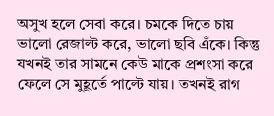অসুখ হলে সেবা করে। চমকে দিতে চায় ভালো রেজাল্ট করে, ভালো ছবি এঁকে। কিন্তু যখনই তার সামনে কেউ মাকে প্রশংসা করে ফেলে সে মুহূর্তে পাল্টে যায়। তখনই রাগ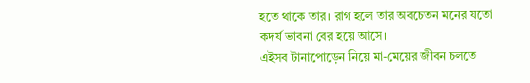হতে থাকে তার। রাগ হলে তার অবচেতন মনের যতো কদর্য ভাবনা বের হয়ে আসে।
এইসব টানাপোড়েন নিয়ে মা-মেয়ের জীবন চলতে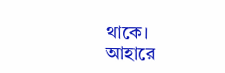থাকে।
আহারে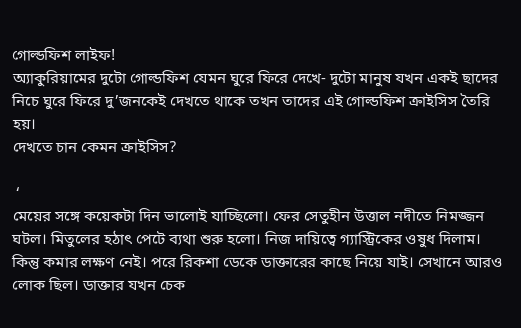গোল্ডফিশ লাইফ!
অ্যাকুরিয়ামের দুটো গোল্ডফিশ যেমন ঘুরে ফিরে দেখে- দুটো মানুষ যখন একই ছাদের নিচে ঘুরে ফিরে দু’জনকেই দেখতে থাকে তখন তাদের এই গোল্ডফিশ ক্রাইসিস তৈরি হয়।
দেখতে চান কেমন ক্রাইসিস?

 ‘
মেয়ের সঙ্গে কয়েকটা দিন ভালোই যাচ্ছিলো। ফের সেতুহীন উত্তাল নদীতে নিমজ্জন ঘটল। মিতুলের হঠাৎ পেটে ব্যথা শুরু হলো। নিজ দায়িত্বে গ্যাস্ট্রিকের ওষুধ দিলাম। কিন্তু কমার লক্ষণ নেই। পরে রিকশা ডেকে ডাক্তারের কাছে নিয়ে যাই। সেখানে আরও লোক ছিল। ডাক্তার যখন চেক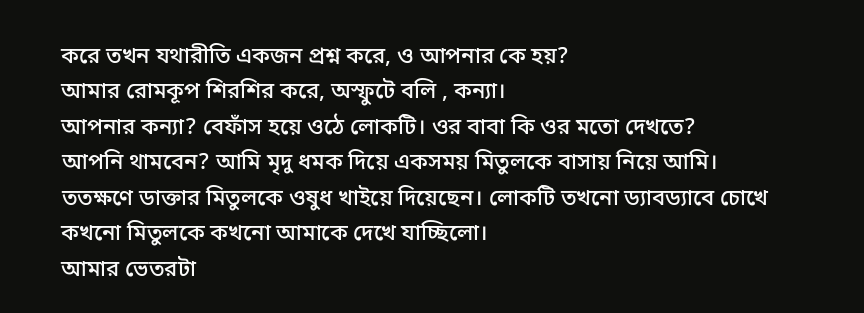করে তখন যথারীতি একজন প্রশ্ন করে, ও আপনার কে হয়?
আমার রোমকূপ শিরশির করে, অস্ফুটে বলি , কন্যা।
আপনার কন্যা? বেফাঁস হয়ে ওঠে লোকটি। ওর বাবা কি ওর মতো দেখতে?
আপনি থামবেন? আমি মৃদু ধমক দিয়ে একসময় মিতুলকে বাসায় নিয়ে আমি।
ততক্ষণে ডাক্তার মিতুলকে ওষুধ খাইয়ে দিয়েছেন। লোকটি তখনো ড্যাবড্যাবে চোখে কখনো মিতুলকে কখনো আমাকে দেখে যাচ্ছিলো।
আমার ভেতরটা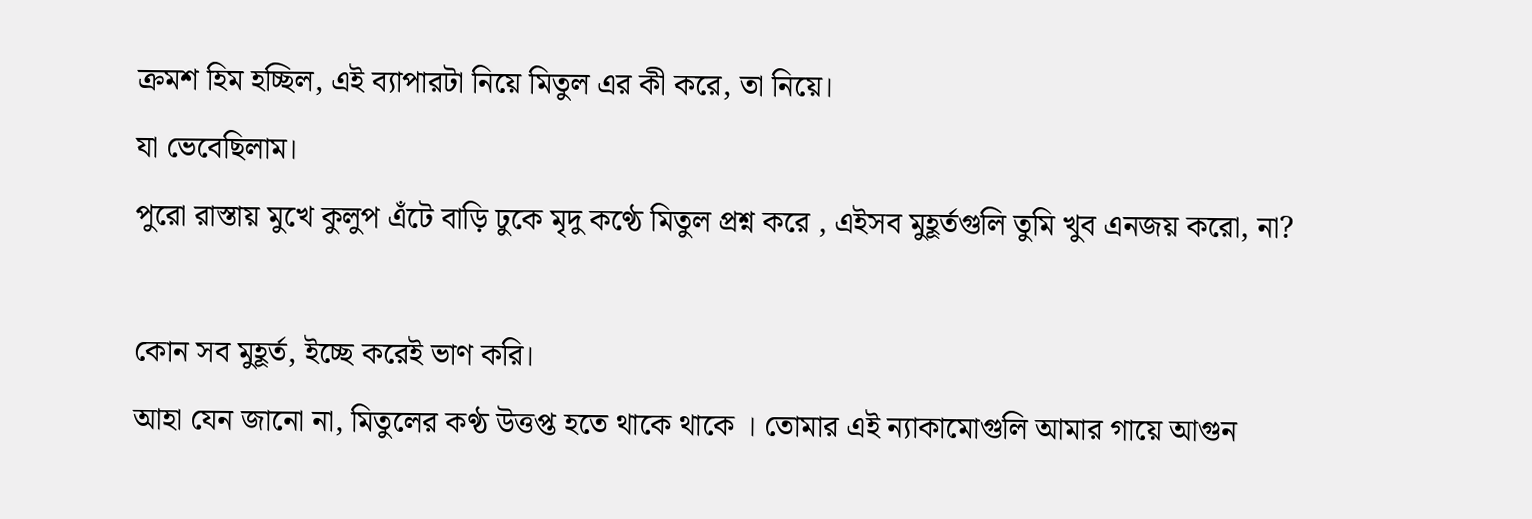ক্রমশ হিম হচ্ছিল, এই ব্যাপারটা নিয়ে মিতুল এর কী করে, তা নিয়ে।
যা ভেবেছিলাম।
পুরো রাস্তায় মুখে কুলুপ এঁটে বাড়ি ঢুকে মৃদু কণ্ঠে মিতুল প্রশ্ন করে , এইসব মুহূর্তগুলি তুমি খুব এনজয় করো, না?

কোন সব মুহূর্ত, ইচ্ছে করেই ভাণ করি।
আহা যেন জানো না, মিতুলের কণ্ঠ উত্তপ্ত হতে থাকে থাকে । তোমার এই ন্যাকামোগুলি আমার গায়ে আগুন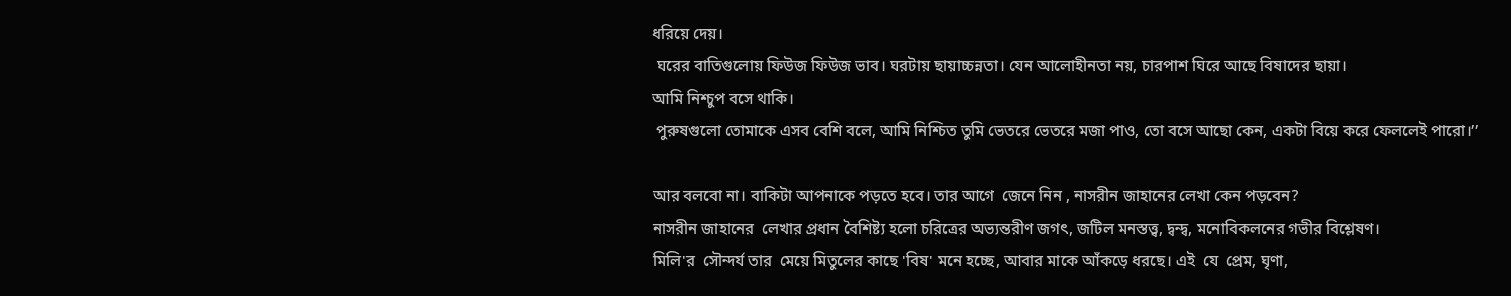ধরিয়ে দেয়।
 ঘরের বাতিগুলোয় ফিউজ ফিউজ ভাব। ঘরটায় ছায়াচ্চন্নতা। যেন আলোহীনতা নয়, চারপাশ ঘিরে আছে বিষাদের ছায়া।
আমি নিশ্চুপ বসে থাকি।
 পুরুষগুলো তোমাকে এসব বেশি বলে, আমি নিশ্চিত তুমি ভেতরে ভেতরে মজা পাও, তো বসে আছো কেন, একটা বিয়ে করে ফেললেই পারো।’’

আর বলবো না। বাকিটা আপনাকে পড়তে হবে। তার আগে  জেনে নিন , নাসরীন জাহানের লেখা কেন পড়বেন?
নাসরীন জাহানের  লেখার প্রধান বৈশিষ্ট্য হলো চরিত্রের অভ্যন্তরীণ জগৎ, জটিল মনস্তত্ত্ব, দ্বন্দ্ব, মনোবিকলনের গভীর বিশ্লেষণ।
মিলি'র  সৌন্দর্য তার  মেয়ে মিতুলের কাছে 'বিষ' মনে হচ্ছে, আবার মাকে আঁকড়ে ধরছে। এই  যে  প্রেম, ঘৃণা,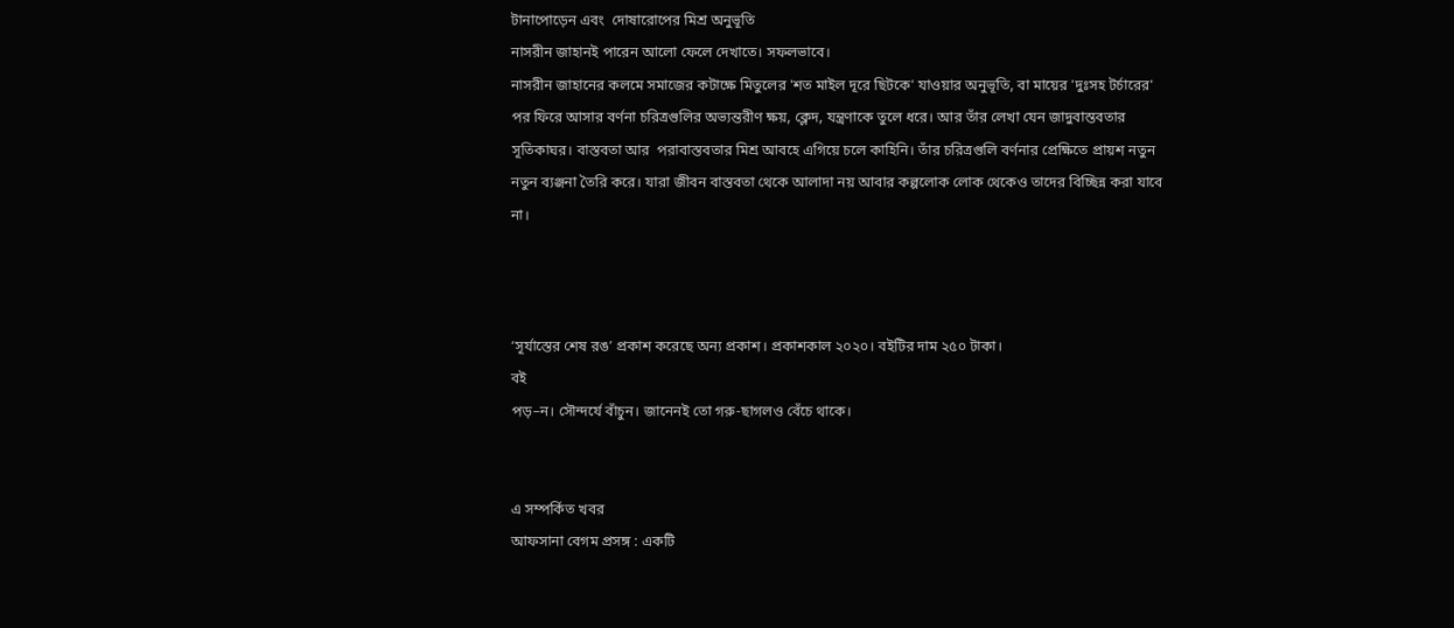টানাপোড়েন এবং  দোষারোপের মিশ্র অনুভূতি
নাসরীন জাহানই পারেন আলো ফেলে দেখাতে। সফলভাবে।
নাসরীন জাহানের কলমে সমাজের কটাক্ষে মিতুলের 'শত মাইল দূরে ছিটকে' যাওয়ার অনুভূতি, বা মায়ের 'দুঃসহ টর্চারের' পর ফিরে আসার বর্ণনা চরিত্রগুলির অভ্যন্তরীণ ক্ষয়, ক্লেদ, যন্ত্রণাকে তুলে ধরে। আর তাঁর লেখা যেন জাদুবাস্তবতার সূতিকাঘর। বাস্তবতা আর  পরাবাস্তবতার মিশ্র আবহে এগিয়ে চলে কাহিনি। তাঁর চরিত্রগুলি বর্ণনার প্রেক্ষিতে প্রায়শ নতুন নতুন ব্যঞ্জনা তৈরি করে। যারা জীবন বাস্তবতা থেকে আলাদা নয় আবার কল্পলোক লোক থেকেও তাদের বিচ্ছিন্ন করা যাবে না।



‘সূর্যাস্তের শেষ রঙ’ প্রকাশ করেছে অন্য প্রকাশ। প্রকাশকাল ২০২০। বইটির দাম ২৫০ টাকা।
বই
পড়–ন। সৌন্দর্যে বাঁচুন। জানেনই তো গরু-ছাগলও বেঁচে থাকে।


এ সম্পর্কিত খবর
আফসানা বেগম প্রসঙ্গ : একটি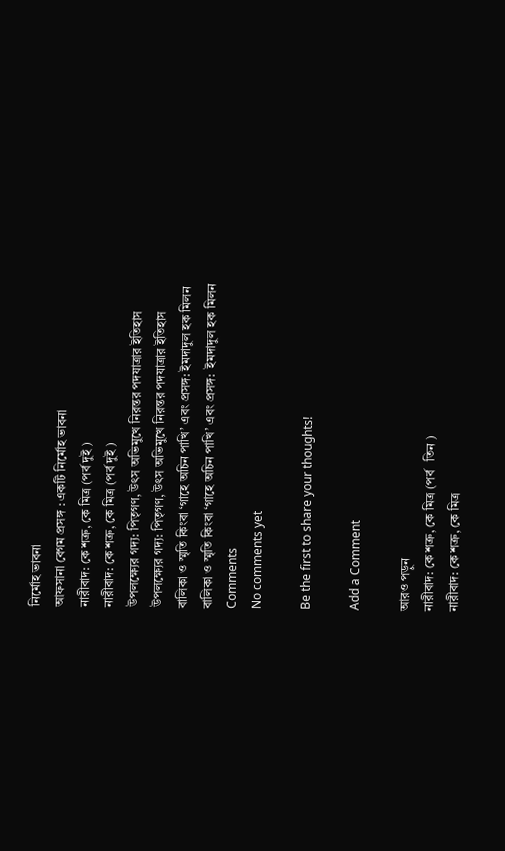নির্মোহ ভাবনা
আফসানা বেগম প্রসঙ্গ : একটি নির্মোহ ভাবনা
নারীবাদ: কে শত্রু, কে মিত্র (পর্ব দুই )
নারীবাদ: কে শত্রু, কে মিত্র (পর্ব দুই )
উপলক্ষ্যের গদ্য: পিতৃগণ, উৎস অভিমুখে নিরন্তর পদযাত্রার ইতিহাস
উপলক্ষ্যের গদ্য: পিতৃগণ, উৎস অভিমুখে নিরন্তর পদযাত্রার ইতিহাস
বালিকা ও স্মৃতি কিংবা ‘গাহে অচিন পাখি’ এবং প্রসঙ্গ: ইমদাদুল হক মিলন
বালিকা ও স্মৃতি কিংবা ‘গাহে অচিন পাখি’ এবং প্রসঙ্গ:  ইমদাদুল হক মিলন
Comments
No comments yet

Be the first to share your thoughts!

Add a Comment

আরও পড়ুন
নারীবাদ: কে শত্রু, কে মিত্র (পর্ব   তিন )
নারীবাদ: কে শত্রু, কে মিত্র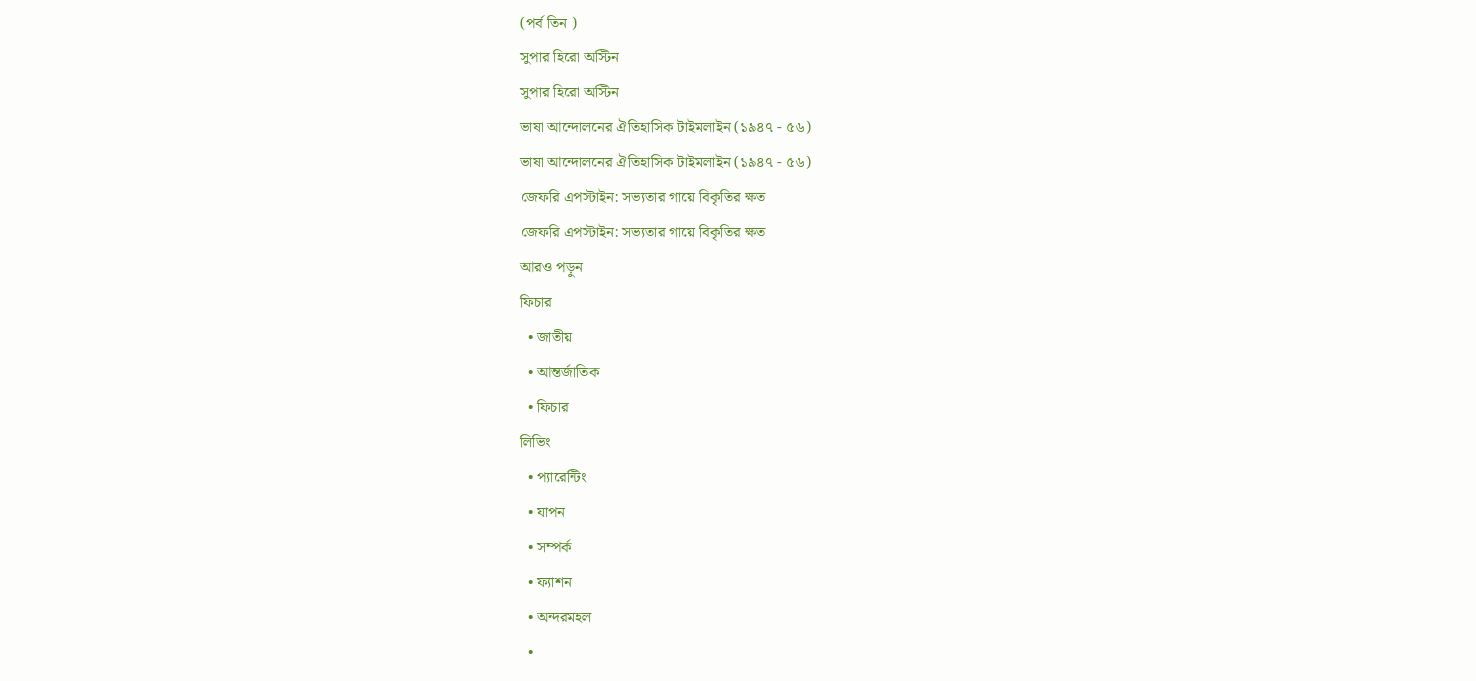(পর্ব তিন )
সুপার হিরো অস্টিন
সুপার হিরো অস্টিন
ভাষা আন্দোলনের ঐতিহাসিক টাইমলাইন (১৯৪৭ - ৫৬)
ভাষা আন্দোলনের ঐতিহাসিক টাইমলাইন (১৯৪৭ - ৫৬)
জেফরি এপস্টাইন: সভ্যতার গায়ে বিকৃতির ক্ষত
জেফরি এপস্টাইন: সভ্যতার গায়ে বিকৃতির ক্ষত
আরও পড়ুন
ফিচার
  • জাতীয়
  • আন্তর্জাতিক
  • ফিচার
লিভিং
  • প্যারেন্টিং
  • যাপন
  • সম্পর্ক
  • ফ্যাশন
  • অন্দরমহল
  •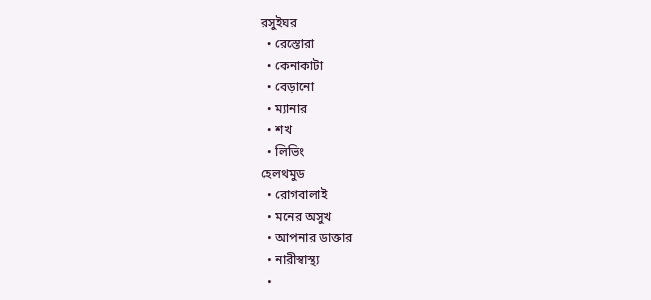রসুইঘর
  • রেস্তোরা
  • কেনাকাটা
  • বেড়ানো
  • ম্যানার
  • শখ
  • লিভিং
হেলথমুড
  • রোগবালাই
  • মনের অসুখ
  • আপনার ডাক্তার
  • নারীস্বাস্থ্য
  •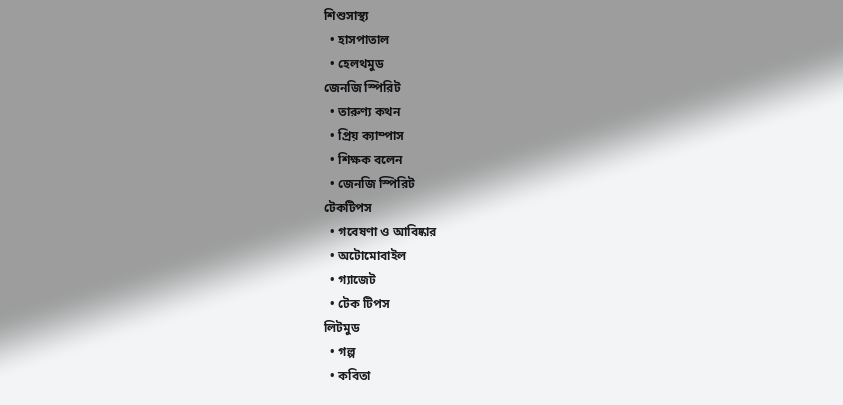শিশুসাস্থ্য
  • হাসপাতাল
  • হেলথমুড
জেনজি স্পিরিট
  • তারুণ্য কথন
  • প্রিয় ক্যাম্পাস
  • শিক্ষক বলেন
  • জেনজি স্পিরিট
টেকটিপস
  • গবেষণা ও আবিষ্কার
  • অটোমোবাইল
  • গ্যাজেট
  • টেক টিপস
লিটমুড
  • গল্প
  • কবিতা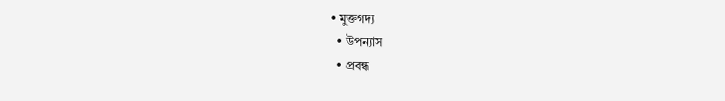• মুক্তগদ্য
  • উপন্যাস
  • প্রবন্ধ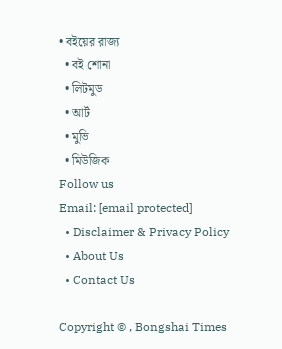• বইয়ের রাজ্য
  • বই শোনা
  • লিটমুড
  • আর্ট
  • মুভি
  • মিউজিক
Follow us
Email: [email protected]
  • Disclaimer & Privacy Policy
  • About Us
  • Contact Us

Copyright © , Bongshai Times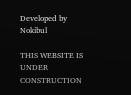Developed by Nokibul

THIS WEBSITE IS UNDER CONSTRUCTION